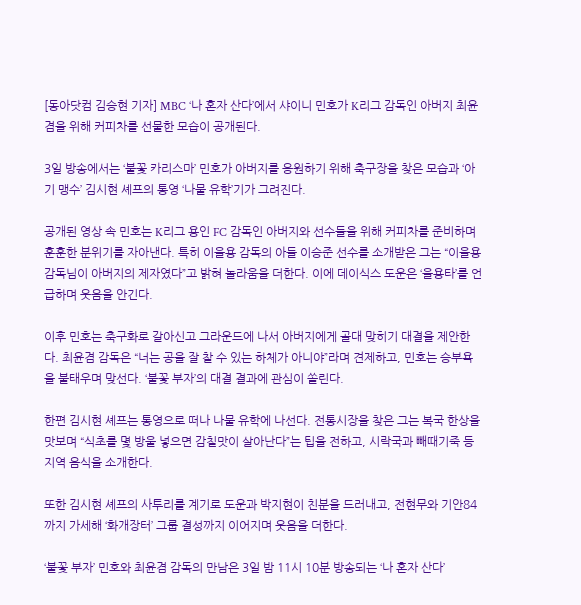[동아닷컴 김승현 기자] MBC ‘나 혼자 산다’에서 샤이니 민호가 K리그 감독인 아버지 최윤겸을 위해 커피차를 선물한 모습이 공개된다.

3일 방송에서는 ‘불꽃 카리스마’ 민호가 아버지를 응원하기 위해 축구장을 찾은 모습과 ‘아기 맹수’ 김시현 셰프의 통영 ‘나물 유학’기가 그려진다.

공개된 영상 속 민호는 K리그 용인 FC 감독인 아버지와 선수들을 위해 커피차를 준비하며 훈훈한 분위기를 자아낸다. 특히 이을용 감독의 아들 이승준 선수를 소개받은 그는 “이을용 감독님이 아버지의 제자였다”고 밝혀 놀라움을 더한다. 이에 데이식스 도운은 ‘을용타’를 언급하며 웃음을 안긴다.

이후 민호는 축구화로 갈아신고 그라운드에 나서 아버지에게 골대 맞히기 대결을 제안한다. 최윤겸 감독은 “너는 공을 잘 찰 수 있는 하체가 아니야”라며 견제하고, 민호는 승부욕을 불태우며 맞선다. ‘불꽃 부자’의 대결 결과에 관심이 쏠린다.

한편 김시현 셰프는 통영으로 떠나 나물 유학에 나선다. 전통시장을 찾은 그는 복국 한상을 맛보며 “식초를 몇 방울 넣으면 감칠맛이 살아난다”는 팁을 전하고, 시락국과 빼때기죽 등 지역 음식을 소개한다.

또한 김시현 셰프의 사투리를 계기로 도운과 박지현이 친분을 드러내고, 전현무와 기안84까지 가세해 ‘화개장터’ 그룹 결성까지 이어지며 웃음을 더한다.

‘불꽃 부자’ 민호와 최윤겸 감독의 만남은 3일 밤 11시 10분 방송되는 ‘나 혼자 산다’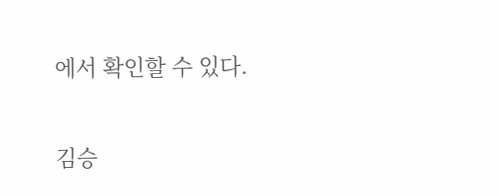에서 확인할 수 있다.

김승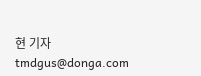현 기자 tmdgus@donga.com